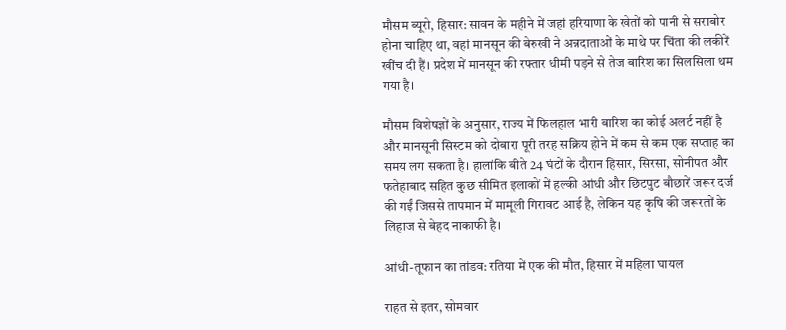मौसम ब्यूरो, हिसार: सावन के महीने में जहां हरियाणा के खेतों को पानी से सराबोर होना चाहिए था, वहां मानसून की बेरुखी ने अन्नदाताओं के माथे पर चिंता की लकीरें खींच दी हैं। प्रदेश में मानसून की रफ्तार धीमी पड़ने से तेज बारिश का सिलसिला थम गया है।

मौसम विशेषज्ञों के अनुसार, राज्य में फिलहाल भारी बारिश का कोई अलर्ट नहीं है और मानसूनी सिस्टम को दोबारा पूरी तरह सक्रिय होने में कम से कम एक सप्ताह का समय लग सकता है। हालांकि बीते 24 घंटों के दौरान हिसार, सिरसा, सोनीपत और फतेहाबाद सहित कुछ सीमित इलाकों में हल्की आंधी और छिटपुट बौछारें जरूर दर्ज की गईं जिससे तापमान में मामूली गिरावट आई है, लेकिन यह कृषि की जरूरतों के लिहाज से बेहद नाकाफी है।

आंधी-तूफान का तांडव: रतिया में एक की मौत, हिसार में महिला घायल

राहत से इतर, सोमवार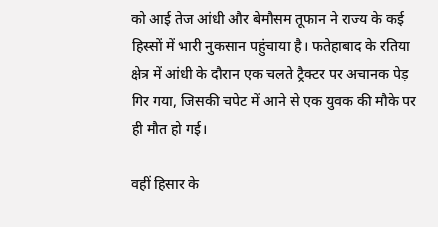को आई तेज आंधी और बेमौसम तूफान ने राज्य के कई हिस्सों में भारी नुकसान पहुंचाया है। फतेहाबाद के रतिया क्षेत्र में आंधी के दौरान एक चलते ट्रैक्टर पर अचानक पेड़ गिर गया, जिसकी चपेट में आने से एक युवक की मौके पर ही मौत हो गई।

वहीं हिसार के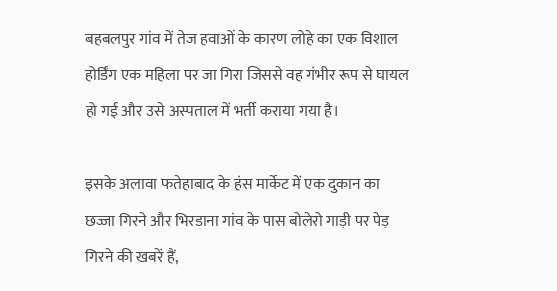बहबलपुर गांव में तेज हवाओं के कारण लोहे का एक विशाल होर्डिंग एक महिला पर जा गिरा जिससे वह गंभीर रूप से घायल हो गई और उसे अस्पताल में भर्ती कराया गया है।

इसके अलावा फतेहाबाद के हंस मार्केट में एक दुकान का छज्जा गिरने और भिरडाना गांव के पास बोलेरो गाड़ी पर पेड़ गिरने की खबरें हैं,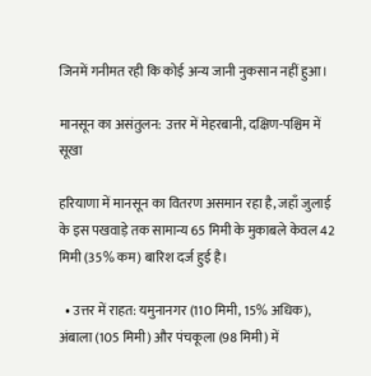जिनमें गनीमत रही कि कोई अन्य जानी नुकसान नहीं हुआ।

मानसून का असंतुलन: उत्तर में मेहरबानी, दक्षिण-पश्चिम में सूखा

हरियाणा में मानसून का वितरण असमान रहा है, जहाँ जुलाई के इस पखवाड़े तक सामान्य 65 मिमी के मुकाबले केवल 42 मिमी (35% कम) बारिश दर्ज हुई है।

  • उत्तर में राहत: यमुनानगर (110 मिमी, 15% अधिक), अंबाला (105 मिमी) और पंचकूला (98 मिमी) में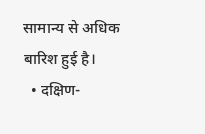सामान्य से अधिक बारिश हुई है।
  • दक्षिण-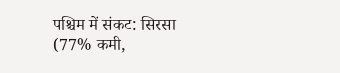पश्चिम में संकट: सिरसा (77% कमी,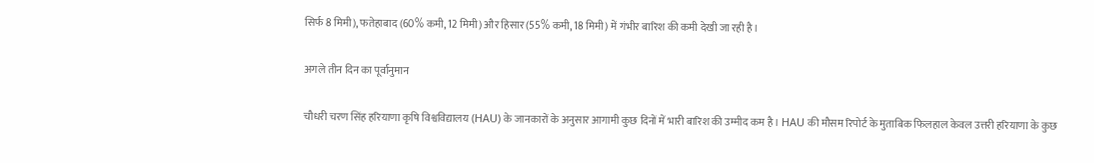सिर्फ 8 मिमी), फतेहाबाद (60% कमी, 12 मिमी) और हिसार (55% कमी, 18 मिमी) में गंभीर बारिश की कमी देखी जा रही है।

अगले तीन दिन का पूर्वानुमान

चौधरी चरण सिंह हरियाणा कृषि विश्वविद्यालय (HAU) के जानकारों के अनुसार आगामी कुछ दिनों में भारी बारिश की उम्मीद कम है। HAU की मौसम रिपोर्ट के मुताबिक फिलहाल केवल उत्तरी हरियाणा के कुछ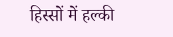हिस्सों में हल्की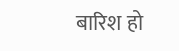बारिश हो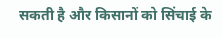सकती है और किसानों को सिंचाई के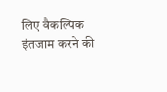लिए वैकल्पिक इंतजाम करने की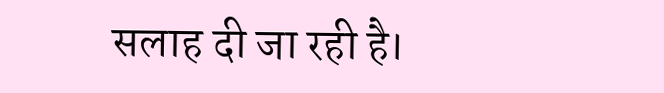सलाह दी जा रही है।